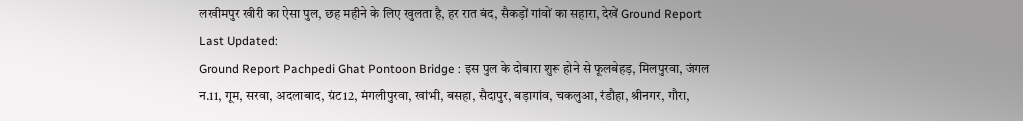लखीमपुर खीरी का ऐसा पुल, छह महीने के लिए खुलता है, हर रात बंद, सैकड़ों गांवों का सहारा, देखें Ground Report
Last Updated:
Ground Report Pachpedi Ghat Pontoon Bridge : इस पुल के दोबारा शुरू होने से फूलबेहड़, मिलपुरवा, जंगल न.11, गूम, सरवा, अदलाबाद, ग्रंट12, मंगलीपुरवा, खांभी, बसहा, सैदापुर, बड़ागांव, चकलुआ, रंडौहा, श्रीनगर, गौरा,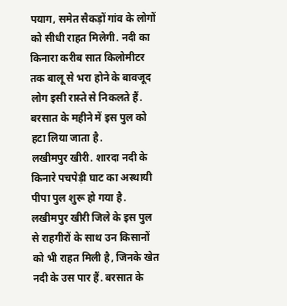पयाग, समेत सैकड़ों गांव के लोगों को सीधी राहत मिलेगी. नदी का किनारा करीब सात किलोमीटर तक बालू से भरा होने के बावजूद लोग इसी रास्ते से निकलते हैं. बरसात के महीने में इस पुल को हटा लिया जाता है.
लखीमपुर खीरी. शारदा नदी के किनारे पचपेड़ी घाट का अस्थायी पीपा पुल शुरू हो गया है. लखीमपुर खीरी जिले के इस पुल से राहगीरों के साथ उन किसानों को भी राहत मिली है, जिनके खेत नदी के उस पार हैं. बरसात के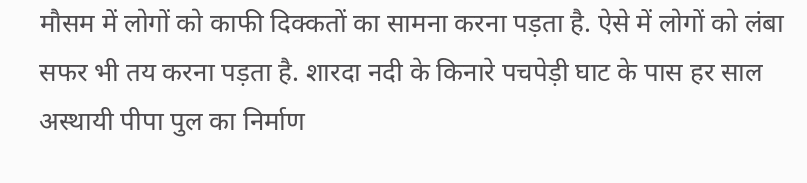मौसम में लोगों को काफी दिक्कतों का सामना करना पड़ता है. ऐसे में लोगों को लंबा सफर भी तय करना पड़ता है. शारदा नदी के किनारे पचपेड़ी घाट के पास हर साल अस्थायी पीपा पुल का निर्माण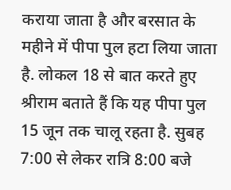कराया जाता है और बरसात के महीने में पीपा पुल हटा लिया जाता है. लोकल 18 से बात करते हुए श्रीराम बताते हैं कि यह पीपा पुल 15 जून तक चालू रहता है. सुबह 7:00 से लेकर रात्रि 8:00 बजे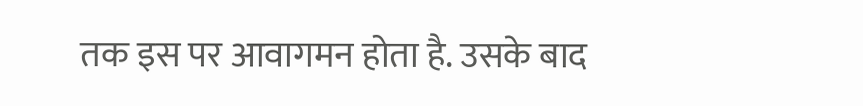तक इस पर आवागमन होता है. उसके बाद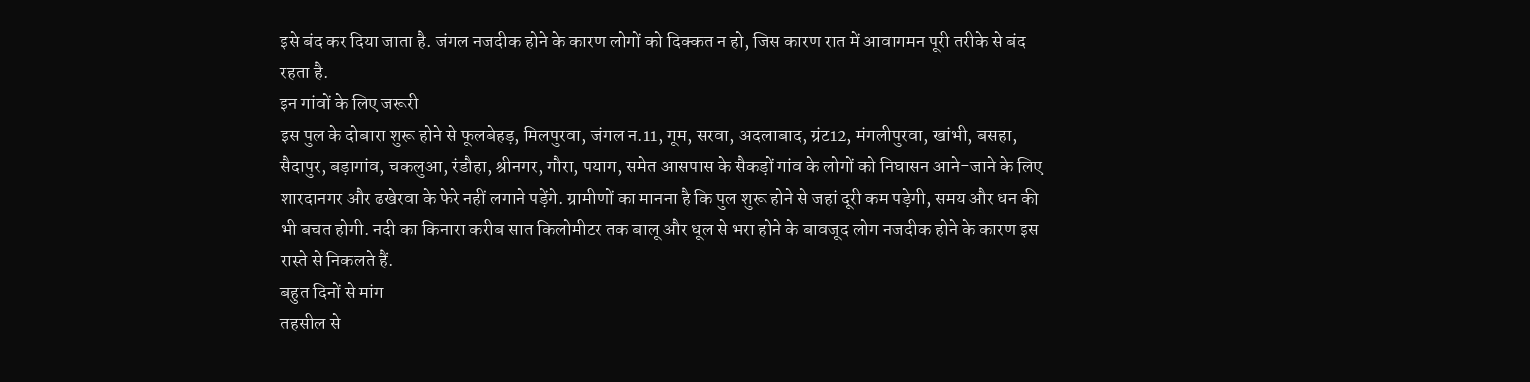इसे बंद कर दिया जाता है. जंगल नजदीक होने के कारण लोगों को दिक्कत न हो, जिस कारण रात में आवागमन पूरी तरीके से बंद रहता है.
इन गांवों के लिए जरूरी
इस पुल के दोबारा शुरू होने से फूलबेहड़, मिलपुरवा, जंगल न.11, गूम, सरवा, अदलाबाद, ग्रंट12, मंगलीपुरवा, खांभी, बसहा, सैदापुर, बड़ागांव, चकलुआ, रंडौहा, श्रीनगर, गौरा, पयाग, समेत आसपास के सैकड़ों गांव के लोगों को निघासन आने-जाने के लिए शारदानगर और ढखेरवा के फेरे नहीं लगाने पड़ेंगे. ग्रामीणों का मानना है कि पुल शुरू होने से जहां दूरी कम पड़ेगी, समय और धन की भी बचत होगी. नदी का किनारा करीब सात किलोमीटर तक बालू और धूल से भरा होने के बावजूद लोग नजदीक होने के कारण इस रास्ते से निकलते हैं.
बहुत दिनों से मांग
तहसील से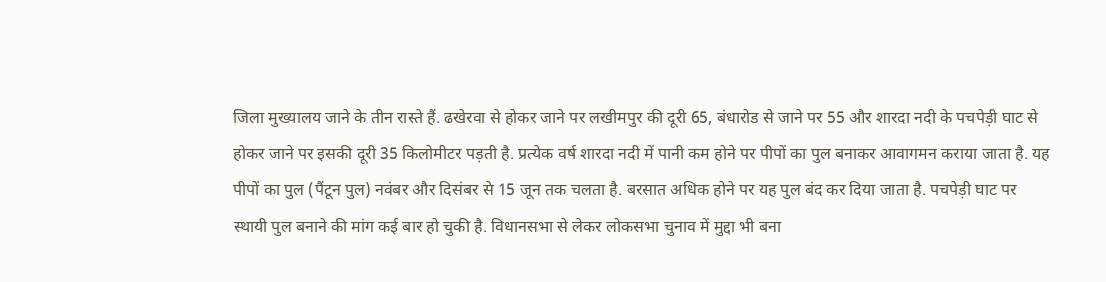जिला मुख्यालय जाने के तीन रास्ते हैं. ढखेरवा से होकर जाने पर लखीमपुर की दूरी 65, बंधारोड से जाने पर 55 और शारदा नदी के पचपेड़ी घाट से होकर जाने पर इसकी दूरी 35 किलोमीटर पड़ती है. प्रत्येक वर्ष शारदा नदी में पानी कम होने पर पीपों का पुल बनाकर आवागमन कराया जाता है. यह पीपों का पुल (पैंटून पुल) नवंबर और दिसंबर से 15 जून तक चलता है. बरसात अधिक होने पर यह पुल बंद कर दिया जाता है. पचपेड़ी घाट पर स्थायी पुल बनाने की मांग कई बार हो चुकी है. विधानसभा से लेकर लोकसभा चुनाव में मुद्दा भी बना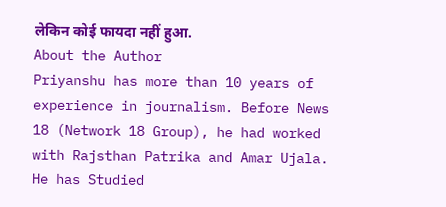लेकिन कोई फायदा नहीं हुआ.
About the Author
Priyanshu has more than 10 years of experience in journalism. Before News 18 (Network 18 Group), he had worked with Rajsthan Patrika and Amar Ujala. He has Studied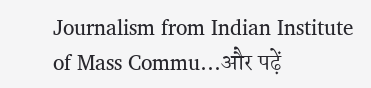Journalism from Indian Institute of Mass Commu…और पढ़ें